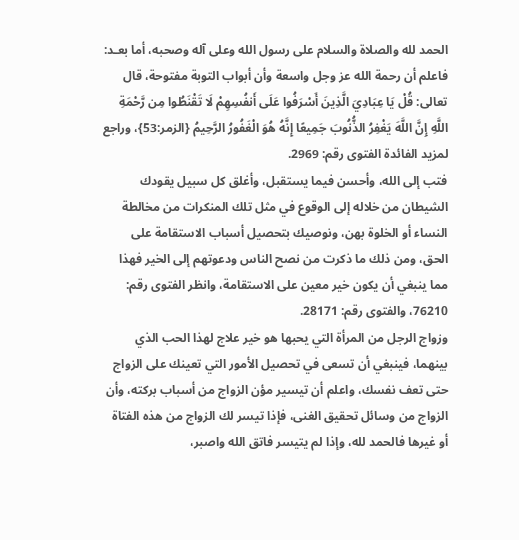الحمد لله والصلاة والسلام على رسول الله وعلى آله وصحبه، أما بعـد:
فاعلم أن رحمة الله عز وجل واسعة وأن أبواب التوبة مفتوحة، قال تعالى: قُلْ يَا عِبَادِيَ الَّذِينَ أَسْرَفُوا عَلَى أَنفُسِهِمْ لَا تَقْنَطُوا مِن رَّحْمَةِ اللَّهِ إِنَّ اللَّهَ يَغْفِرُ الذُّنُوبَ جَمِيعًا إِنَّهُ هُوَ الْغَفُورُ الرَّحِيمُ {الزمر:53}، وراجع لمزيد الفائدة الفتوى رقم: 2969.
فتب إلى الله، وأحسن فيما يستقبل، وأغلق كل سبيل يقودك الشيطان من خلاله إلى الوقوع في مثل تلك المنكرات من مخالطة النساء أو الخلوة بهن، ونوصيك بتحصيل أسباب الاستقامة على الحق، ومن ذلك ما ذكرت من نصح الناس ودعوتهم إلى الخير فهذا مما ينبغي أن يكون خير معين على الاستقامة، وانظر الفتوى رقم: 76210، والفتوى رقم: 28171.
وزواج الرجل من المرأة التي يحبها هو خير علاج لهذا الحب الذي بينهما، فينبغي أن تسعى في تحصيل الأمور التي تعينك على الزواج حتى تعف نفسك، واعلم أن تيسير مؤن الزواج من أسباب بركته، وأن الزواج من وسائل تحقيق الغنى، فإذا تيسر لك الزواج من هذه الفتاة أو غيرها فالحمد لله، وإذا لم يتيسر فاتق الله واصبر،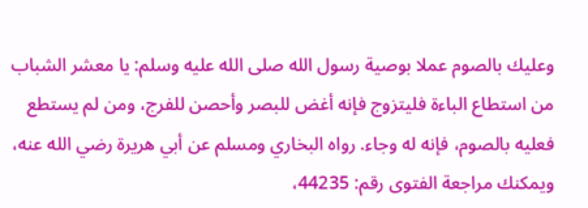وعليك بالصوم عملا بوصية رسول الله صلى الله عليه وسلم: يا معشر الشباب من استطاع الباءة فليتزوج فإنه أغض للبصر وأحصن للفرج، ومن لم يستطع فعليه بالصوم، فإنه له وجاء. رواه البخاري ومسلم عن أبي هريرة رضي الله عنه، ويمكنك مراجعة الفتوى رقم: 44235،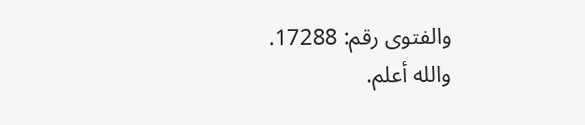والفتوى رقم: 17288.
والله أعلم.